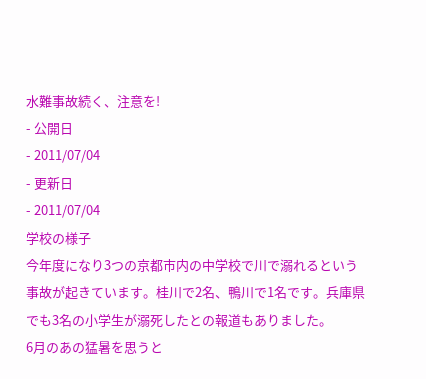水難事故続く、注意を!
- 公開日
- 2011/07/04
- 更新日
- 2011/07/04
学校の様子
今年度になり3つの京都市内の中学校で川で溺れるという事故が起きています。桂川で2名、鴨川で1名です。兵庫県でも3名の小学生が溺死したとの報道もありました。
6月のあの猛暑を思うと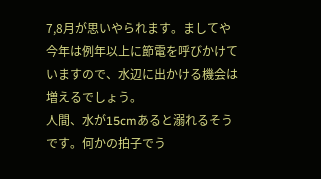7,8月が思いやられます。ましてや今年は例年以上に節電を呼びかけていますので、水辺に出かける機会は増えるでしょう。
人間、水が15cmあると溺れるそうです。何かの拍子でう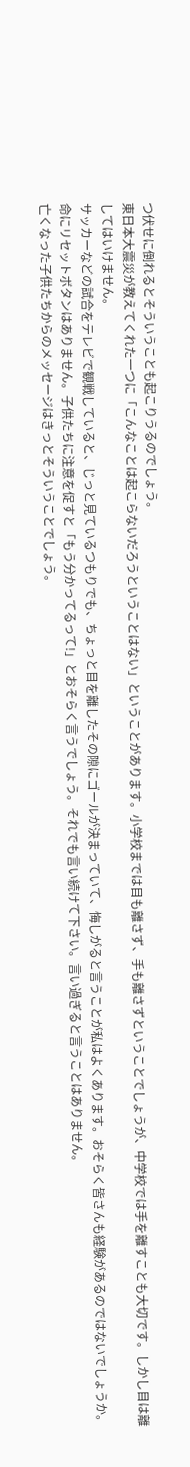つ伏せに倒れるとそういうことも起こりうるのでしょう。
東日本大震災が教えてくれた一つに「こんなことは起こらないだろうということはない」ということがあります。小学校までは目も離さず、手も離さずということでしょうが、中学校では手を離すことも大切です。しかし目は離してはいけません。
サッカーなどの試合をテレビで観戦していると、じっと見ているつもりでも、ちょっと目を離したその隙にゴールが決まっていて、悔しがると言うことが私はよくあります。おそらく皆さんも経験があるのではないでしょうか。
命にリセットボタンはありません。子供たちに注意を促すと「もう分かってるって!」とおそらく言うでしょう。それでも言い続けて下さい。言い過ぎると言うことはありません。
亡くなった子供たちからのメッセージはきっとそういうことでしょう。